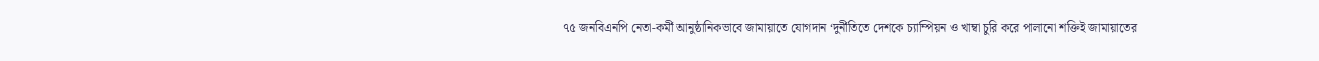৭৫ জনবিএনপি নেতা-কর্মী আনুষ্ঠানিকভাবে জামায়াতে যোগদান ‘দুর্নীতিতে দেশকে চ্যাম্পিয়ন ও খাম্বা চুরি করে পালানো শক্তিই জামায়াতের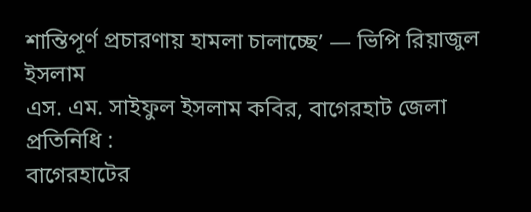শান্তিপূর্ণ প্রচারণায় হামলা চালাচ্ছে’ — ভিপি রিয়াজুল ইসলাম
এস. এম. সাইফুল ইসলাম কবির, বাগেরহাট জেলা প্রতিনিধি :
বাগেরহাটের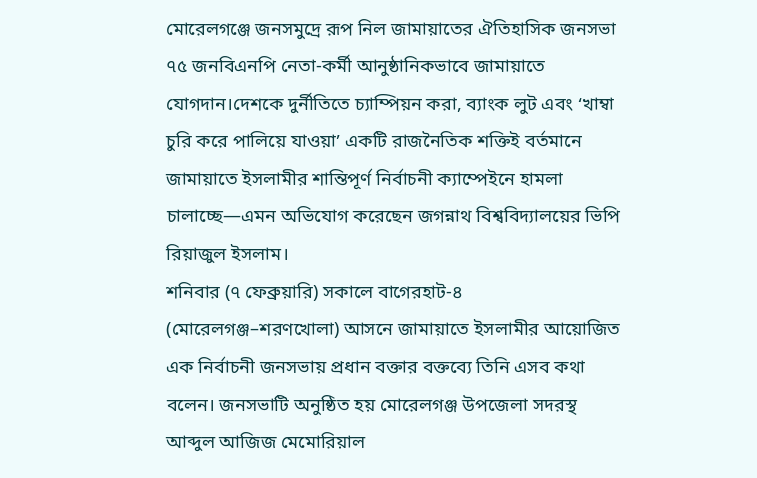মোরেলগঞ্জে জনসমুদ্রে রূপ নিল জামায়াতের ঐতিহাসিক জনসভা ৭৫ জনবিএনপি নেতা-কর্মী আনুষ্ঠানিকভাবে জামায়াতে যোগদান।দেশকে দুর্নীতিতে চ্যাম্পিয়ন করা, ব্যাংক লুট এবং ‘খাম্বা চুরি করে পালিয়ে যাওয়া’ একটি রাজনৈতিক শক্তিই বর্তমানে জামায়াতে ইসলামীর শান্তিপূর্ণ নির্বাচনী ক্যাম্পেইনে হামলা চালাচ্ছে—এমন অভিযোগ করেছেন জগন্নাথ বিশ্ববিদ্যালয়ের ভিপি রিয়াজুল ইসলাম।
শনিবার (৭ ফেব্রুয়ারি) সকালে বাগেরহাট-৪ (মোরেলগঞ্জ–শরণখোলা) আসনে জামায়াতে ইসলামীর আয়োজিত এক নির্বাচনী জনসভায় প্রধান বক্তার বক্তব্যে তিনি এসব কথা বলেন। জনসভাটি অনুষ্ঠিত হয় মোরেলগঞ্জ উপজেলা সদরস্থ আব্দুল আজিজ মেমোরিয়াল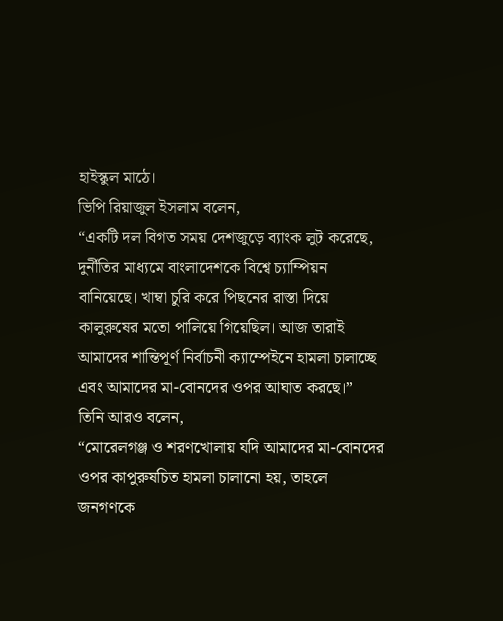হাইস্কুল মাঠে।
ভিপি রিয়াজুল ইসলাম বলেন,
“একটি দল বিগত সময় দেশজুড়ে ব্যাংক লুট করেছে, দুর্নীতির মাধ্যমে বাংলাদেশকে বিশ্বে চ্যাম্পিয়ন বানিয়েছে। খাম্বা চুরি করে পিছনের রাস্তা দিয়ে কালুরুষের মতো পালিয়ে গিয়েছিল। আজ তারাই আমাদের শান্তিপূর্ণ নির্বাচনী ক্যাম্পেইনে হামলা চালাচ্ছে এবং আমাদের মা-বোনদের ওপর আঘাত করছে।”
তিনি আরও বলেন,
“মোরেলগঞ্জ ও শরণখোলায় যদি আমাদের মা-বোনদের ওপর কাপুরুষচিত হামলা চালানো হয়, তাহলে জনগণকে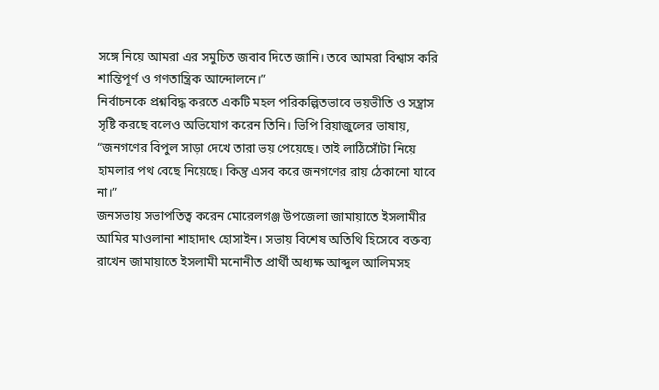সঙ্গে নিয়ে আমরা এর সমুচিত জবাব দিতে জানি। তবে আমরা বিশ্বাস করি শান্তিপূর্ণ ও গণতান্ত্রিক আন্দোলনে।”
নির্বাচনকে প্রশ্নবিদ্ধ করতে একটি মহল পরিকল্পিতভাবে ভয়ভীতি ও সন্ত্রাস সৃষ্টি করছে বলেও অভিযোগ করেন তিনি। ভিপি রিয়াজুলের ভাষায়,
“জনগণের বিপুল সাড়া দেখে তারা ভয় পেয়েছে। তাই লাঠিসোঁটা নিয়ে হামলার পথ বেছে নিয়েছে। কিন্তু এসব করে জনগণের রায় ঠেকানো যাবে না।”
জনসভায় সভাপতিত্ব করেন মোরেলগঞ্জ উপজেলা জামায়াতে ইসলামীর আমির মাওলানা শাহাদাৎ হোসাইন। সভায় বিশেষ অতিথি হিসেবে বক্তব্য রাখেন জামায়াতে ইসলামী মনোনীত প্রার্থী অধ্যক্ষ আব্দুল আলিমসহ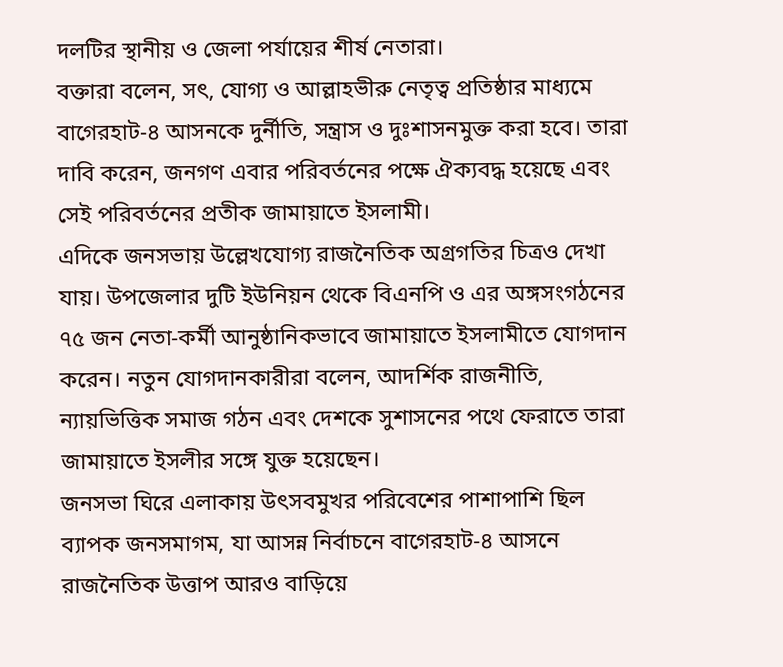দলটির স্থানীয় ও জেলা পর্যায়ের শীর্ষ নেতারা।
বক্তারা বলেন, সৎ, যোগ্য ও আল্লাহভীরু নেতৃত্ব প্রতিষ্ঠার মাধ্যমে বাগেরহাট-৪ আসনকে দুর্নীতি, সন্ত্রাস ও দুঃশাসনমুক্ত করা হবে। তারা দাবি করেন, জনগণ এবার পরিবর্তনের পক্ষে ঐক্যবদ্ধ হয়েছে এবং সেই পরিবর্তনের প্রতীক জামায়াতে ইসলামী।
এদিকে জনসভায় উল্লেখযোগ্য রাজনৈতিক অগ্রগতির চিত্রও দেখা যায়। উপজেলার দুটি ইউনিয়ন থেকে বিএনপি ও এর অঙ্গসংগঠনের ৭৫ জন নেতা-কর্মী আনুষ্ঠানিকভাবে জামায়াতে ইসলামীতে যোগদান করেন। নতুন যোগদানকারীরা বলেন, আদর্শিক রাজনীতি, ন্যায়ভিত্তিক সমাজ গঠন এবং দেশকে সুশাসনের পথে ফেরাতে তারা জামায়াতে ইসলীর সঙ্গে যুক্ত হয়েছেন।
জনসভা ঘিরে এলাকায় উৎসবমুখর পরিবেশের পাশাপাশি ছিল ব্যাপক জনসমাগম, যা আসন্ন নির্বাচনে বাগেরহাট-৪ আসনে রাজনৈতিক উত্তাপ আরও বাড়িয়ে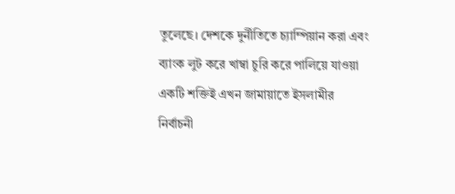তুলেছে। দেশকে দুর্নীতিতে চ্যাম্পিয়ান করা এবং ব্যাংক লুট করে খাম্বা চুরি করে পালিয়ে যাওয়া একটি শক্তিই এখন জামায়াতে ইসলামীর নির্বাচনী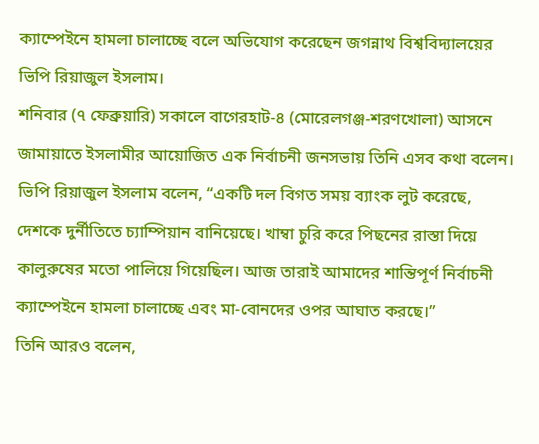ক্যাম্পেইনে হামলা চালাচ্ছে বলে অভিযোগ করেছেন জগন্নাথ বিশ্ববিদ্যালয়ের ভিপি রিয়াজুল ইসলাম।
শনিবার (৭ ফেব্রুয়ারি) সকালে বাগেরহাট-৪ (মোরেলগঞ্জ-শরণখোলা) আসনে জামায়াতে ইসলামীর আয়োজিত এক নির্বাচনী জনসভায় তিনি এসব কথা বলেন।
ভিপি রিয়াজুল ইসলাম বলেন, “একটি দল বিগত সময় ব্যাংক লুট করেছে, দেশকে দুর্নীতিতে চ্যাম্পিয়ান বানিয়েছে। খাম্বা চুরি করে পিছনের রাস্তা দিয়ে কালুরুষের মতো পালিয়ে গিয়েছিল। আজ তারাই আমাদের শান্তিপূর্ণ নির্বাচনী ক্যাম্পেইনে হামলা চালাচ্ছে এবং মা-বোনদের ওপর আঘাত করছে।”
তিনি আরও বলেন,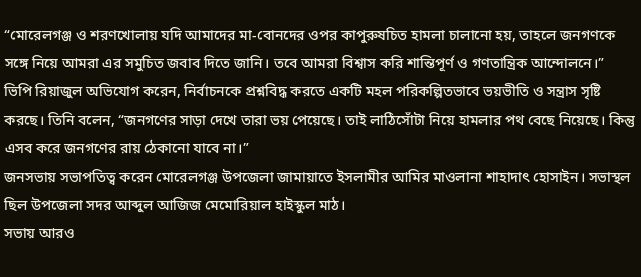“মোরেলগঞ্জ ও শরণখোলায় যদি আমাদের মা-বোনদের ওপর কাপুরুষচিত হামলা চালানো হয়, তাহলে জনগণকে সঙ্গে নিয়ে আমরা এর সমুচিত জবাব দিতে জানি। তবে আমরা বিশ্বাস করি শান্তিপূর্ণ ও গণতান্ত্রিক আন্দোলনে।”
ভিপি রিয়াজুল অভিযোগ করেন, নির্বাচনকে প্রশ্নবিদ্ধ করতে একটি মহল পরিকল্পিতভাবে ভয়ভীতি ও সন্ত্রাস সৃষ্টি করছে। তিনি বলেন, “জনগণের সাড়া দেখে তারা ভয় পেয়েছে। তাই লাঠিসোঁটা নিয়ে হামলার পথ বেছে নিয়েছে। কিন্তু এসব করে জনগণের রায় ঠেকানো যাবে না।”
জনসভায় সভাপতিত্ব করেন মোরেলগঞ্জ উপজেলা জামায়াতে ইসলামীর আমির মাওলানা শাহাদাৎ হোসাইন। সভাস্থল ছিল উপজেলা সদর আব্দুল আজিজ মেমোরিয়াল হাইস্কুল মাঠ।
সভায় আরও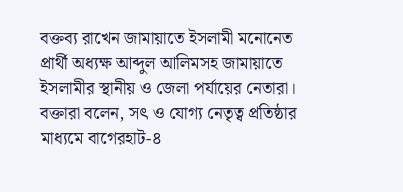বক্তব্য রাখেন জামায়াতে ইসলামী মনোনেত প্রার্থী অধ্যক্ষ আব্দুল আলিমসহ জামায়াতে ইসলামীর স্থানীয় ও জেলা পর্যায়ের নেতারা। বক্তারা বলেন, সৎ ও যোগ্য নেতৃত্ব প্রতিষ্ঠার মাধ্যমে বাগেরহাট-৪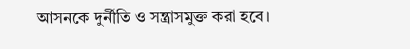আসনকে দুর্নীতি ও সন্ত্রাসমুক্ত করা হবে।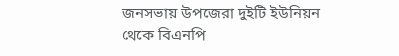জনসভায় উপজেরা দুইটি ইউনিয়ন থেকে বিএনপি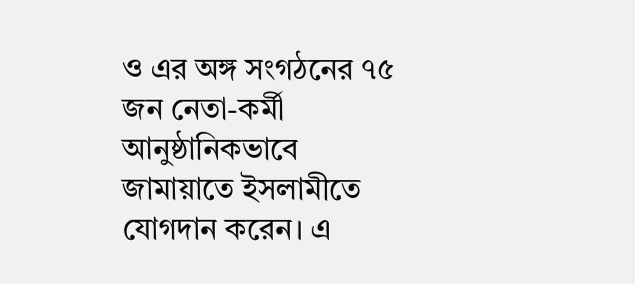ও এর অঙ্গ সংগঠনের ৭৫ জন নেতা-কর্মী আনুষ্ঠানিকভাবে জামায়াতে ইসলামীতে যোগদান করেন। এ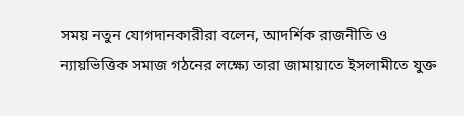সময় নতুন যোগদানকারীরা বলেন, আদর্শিক রাজনীতি ও ন্যায়ভিত্তিক সমাজ গঠনের লক্ষ্যে তারা জামায়াতে ইসলামীতে যুক্ত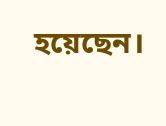হয়েছেন।